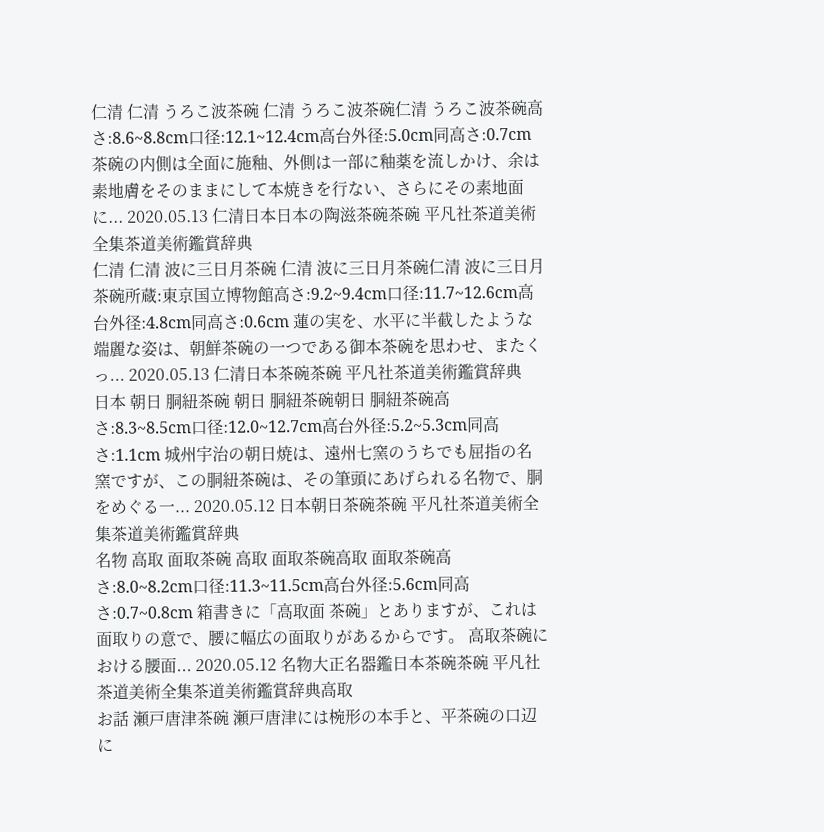仁清 仁清 うろこ波茶碗 仁清 うろこ波茶碗仁清 うろこ波茶碗高さ:8.6~8.8cm口径:12.1~12.4cm高台外径:5.0cm同高さ:0.7cm 茶碗の内側は全面に施釉、外側は一部に釉薬を流しかけ、余は素地膚をそのままにして本焼きを行ない、さらにその素地面に... 2020.05.13 仁清日本日本の陶滋茶碗茶碗 平凡社茶道美術全集茶道美術鑑賞辞典
仁清 仁清 波に三日月茶碗 仁清 波に三日月茶碗仁清 波に三日月茶碗所蔵:東京国立博物館高さ:9.2~9.4cm口径:11.7~12.6cm高台外径:4.8cm同高さ:0.6cm 蓮の実を、水平に半截したような端麗な姿は、朝鮮茶碗の一つである御本茶碗を思わせ、またくっ... 2020.05.13 仁清日本茶碗茶碗 平凡社茶道美術鑑賞辞典
日本 朝日 胴紐茶碗 朝日 胴紐茶碗朝日 胴紐茶碗高さ:8.3~8.5cm口径:12.0~12.7cm高台外径:5.2~5.3cm同高さ:1.1cm 城州宇治の朝日焼は、遠州七窯のうちでも屈指の名窯ですが、この胴紐茶碗は、その筆頭にあげられる名物で、胴をめぐる一... 2020.05.12 日本朝日茶碗茶碗 平凡社茶道美術全集茶道美術鑑賞辞典
名物 高取 面取茶碗 高取 面取茶碗高取 面取茶碗高さ:8.0~8.2cm口径:11.3~11.5cm高台外径:5.6cm同高さ:0.7~0.8cm 箱書きに「高取面 茶碗」とありますが、これは面取りの意で、腰に幅広の面取りがあるからです。 高取茶碗における腰面... 2020.05.12 名物大正名器鑑日本茶碗茶碗 平凡社茶道美術全集茶道美術鑑賞辞典高取
お話 瀬戸唐津茶碗 瀬戸唐津には椀形の本手と、平茶碗の口辺に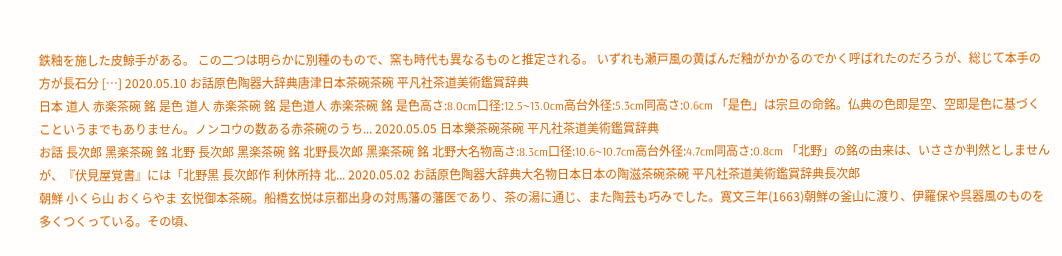鉄釉を施した皮鯨手がある。 この二つは明らかに別種のもので、窯も時代も異なるものと推定される。 いずれも瀬戸風の黄ばんだ釉がかかるのでかく呼ばれたのだろうが、総じて本手の方が長石分 […] 2020.05.10 お話原色陶器大辞典唐津日本茶碗茶碗 平凡社茶道美術鑑賞辞典
日本 道人 赤楽茶碗 銘 是色 道人 赤楽茶碗 銘 是色道人 赤楽茶碗 銘 是色高さ:8.0cm口径:12.5~13.0cm高台外径:5.3cm同高さ:0.6cm 「是色」は宗旦の命銘。仏典の色即是空、空即是色に基づくこというまでもありません。ノンコウの数ある赤茶碗のうち... 2020.05.05 日本樂茶碗茶碗 平凡社茶道美術鑑賞辞典
お話 長次郎 黑楽茶碗 銘 北野 長次郎 黑楽茶碗 銘 北野長次郎 黑楽茶碗 銘 北野大名物高さ:8.3cm口径:10.6~10.7cm高台外径:4.7cm同高さ:0.8cm 「北野」の銘の由来は、いささか判然としませんが、『伏見屋覚書』には「北野黒 長次郎作 利休所持 北... 2020.05.02 お話原色陶器大辞典大名物日本日本の陶滋茶碗茶碗 平凡社茶道美術鑑賞辞典長次郎
朝鮮 小くら山 おくらやま 玄悦御本茶碗。船橋玄悦は京都出身の対馬藩の藩医であり、茶の湯に通じ、また陶芸も巧みでした。寛文三年(1663)朝鮮の釜山に渡り、伊羅保や呉器風のものを多くつくっている。その頃、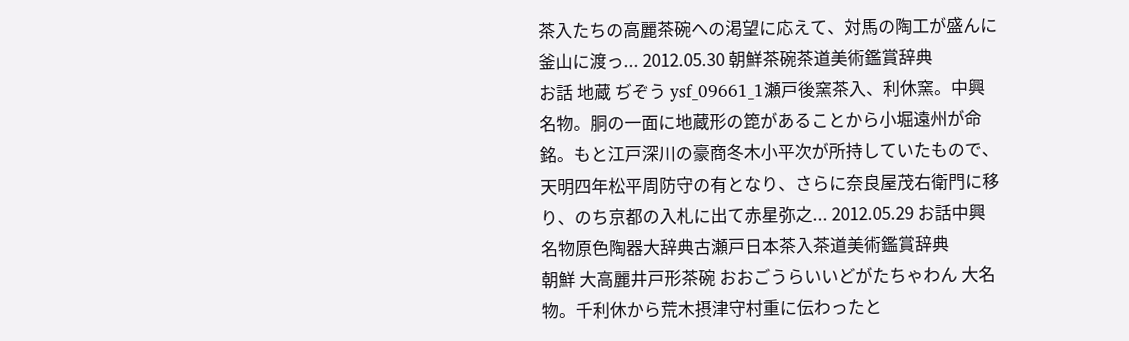茶入たちの高麗茶碗への渇望に応えて、対馬の陶工が盛んに釜山に渡っ... 2012.05.30 朝鮮茶碗茶道美術鑑賞辞典
お話 地蔵 ぢぞう ysf_09661_1瀬戸後窯茶入、利休窯。中興名物。胴の一面に地蔵形の箆があることから小堀遠州が命銘。もと江戸深川の豪商冬木小平次が所持していたもので、天明四年松平周防守の有となり、さらに奈良屋茂右衛門に移り、のち京都の入札に出て赤星弥之... 2012.05.29 お話中興名物原色陶器大辞典古瀬戸日本茶入茶道美術鑑賞辞典
朝鮮 大高麗井戸形茶碗 おおごうらいいどがたちゃわん 大名物。千利休から荒木摂津守村重に伝わったと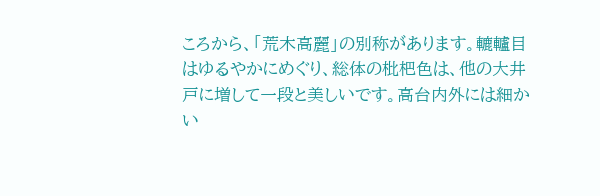ころから、「荒木高麗」の別称があります。轆轤目はゆるやかにめぐり、総体の枇杷色は、他の大井戸に増して一段と美しいです。高台内外には細かい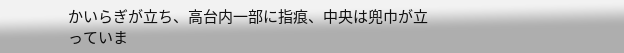かいらぎが立ち、高台内一部に指痕、中央は兜巾が立っていま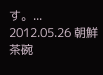す。... 2012.05.26 朝鮮茶碗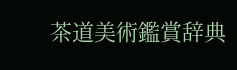茶道美術鑑賞辞典